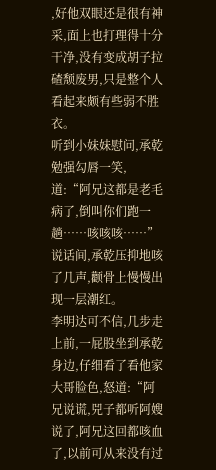,好他双眼还是很有神采,面上也打理得十分干净,没有变成胡子拉碴颓废男,只是整个人看起来颇有些弱不胜衣。
听到小妹妹慰问,承乾勉强勾唇一笑,道:“阿兄这都是老毛病了,倒叫你们跑一趟……咳咳咳……”说话间,承乾压抑地咳了几声,颧骨上慢慢出现一层潮红。
李明达可不信,几步走上前,一屁股坐到承乾身边,仔细看了看他家大哥脸色,怒道:“阿兄说谎,兕子都听阿嫂说了,阿兄这回都咳血了,以前可从来没有过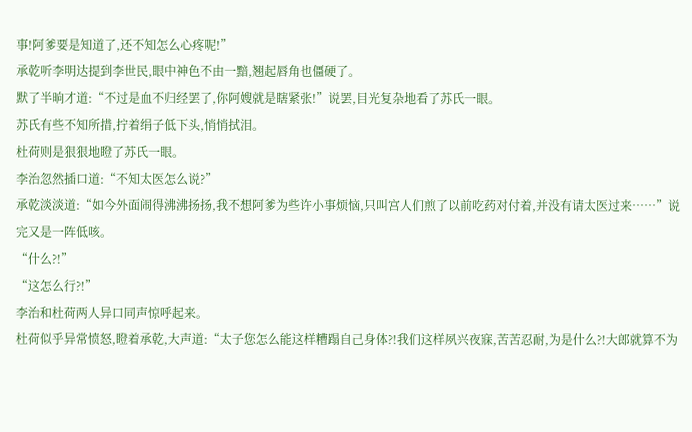事!阿爹要是知道了,还不知怎么心疼呢!”
承乾听李明达提到李世民,眼中神色不由一黯,翘起唇角也僵硬了。
默了半晌才道:“不过是血不归经罢了,你阿嫂就是瞎紧张!”说罢,目光复杂地看了苏氏一眼。
苏氏有些不知所措,拧着绢子低下头,悄悄拭泪。
杜荷则是狠狠地瞪了苏氏一眼。
李治忽然插口道:“不知太医怎么说?”
承乾淡淡道:“如今外面闹得沸沸扬扬,我不想阿爹为些许小事烦恼,只叫宫人们煎了以前吃药对付着,并没有请太医过来……”说完又是一阵低咳。
“什么?!”
“这怎么行?!”
李治和杜荷两人异口同声惊呼起来。
杜荷似乎异常愤怒,瞪着承乾,大声道:“太子您怎么能这样糟蹋自己身体?!我们这样夙兴夜寐,苦苦忍耐,为是什么?!大郎就算不为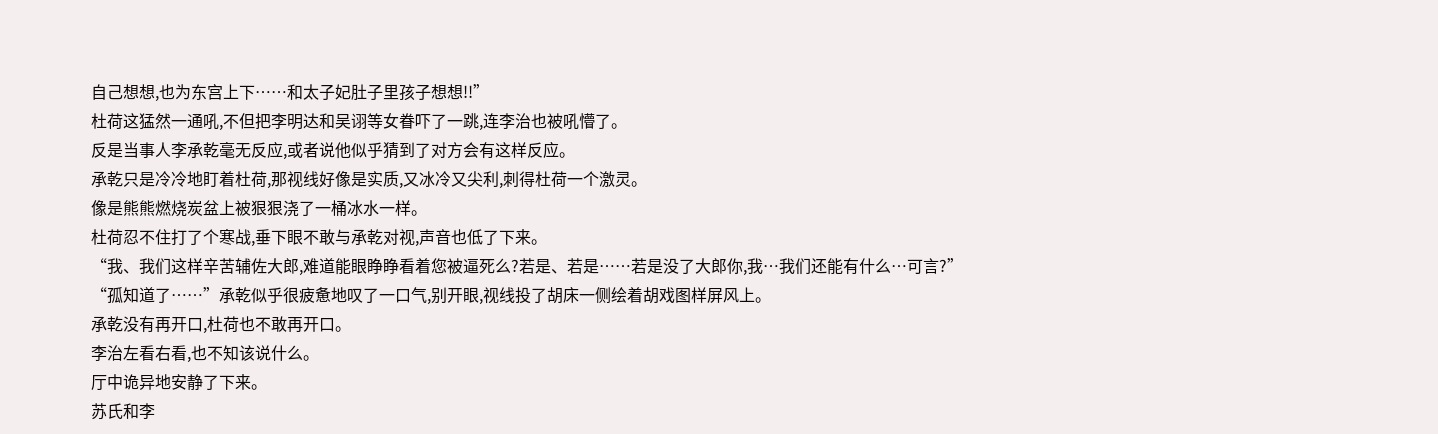自己想想,也为东宫上下……和太子妃肚子里孩子想想!!”
杜荷这猛然一通吼,不但把李明达和吴诩等女眷吓了一跳,连李治也被吼懵了。
反是当事人李承乾毫无反应,或者说他似乎猜到了对方会有这样反应。
承乾只是冷冷地盯着杜荷,那视线好像是实质,又冰冷又尖利,刺得杜荷一个激灵。
像是熊熊燃烧炭盆上被狠狠浇了一桶冰水一样。
杜荷忍不住打了个寒战,垂下眼不敢与承乾对视,声音也低了下来。
“我、我们这样辛苦辅佐大郎,难道能眼睁睁看着您被逼死么?若是、若是……若是没了大郎你,我…我们还能有什么…可言?”
“孤知道了……”承乾似乎很疲惫地叹了一口气,别开眼,视线投了胡床一侧绘着胡戏图样屏风上。
承乾没有再开口,杜荷也不敢再开口。
李治左看右看,也不知该说什么。
厅中诡异地安静了下来。
苏氏和李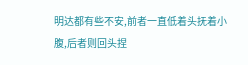明达都有些不安,前者一直低着头抚着小腹,后者则回头捏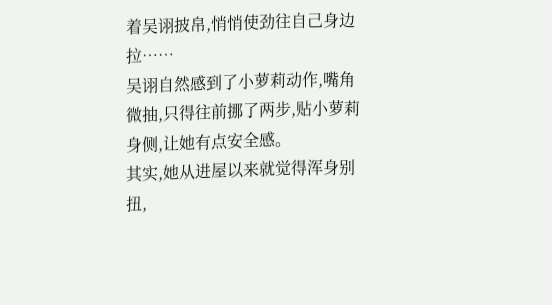着吴诩披帛,悄悄使劲往自己身边拉……
吴诩自然感到了小萝莉动作,嘴角微抽,只得往前挪了两步,贴小萝莉身侧,让她有点安全感。
其实,她从进屋以来就觉得浑身别扭,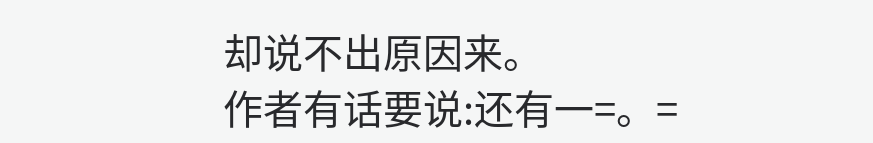却说不出原因来。
作者有话要说:还有一=。=